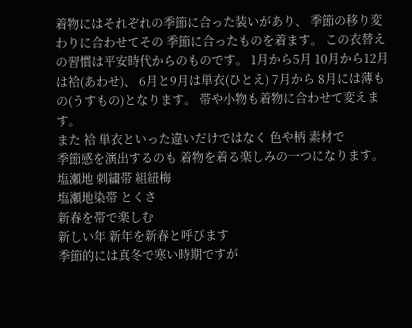着物にはそれぞれの季節に合った装いがあり、 季節の移り変わりに合わせてその 季節に合ったものを着ます。 この衣替えの習慣は平安時代からのものです。 1月から5月 10月から12月は袷(あわせ)、 6月と9月は単衣(ひとえ) 7月から 8月には薄もの(うすもの)となります。 帯や小物も着物に合わせて変えます。
また 袷 単衣といった違いだけではなく 色や柄 素材で
季節感を演出するのも 着物を着る楽しみの一つになります。
塩瀬地 刺繍帯 組紐梅
塩瀬地染帯 とくさ
新春を帯で楽しむ
新しい年 新年を新春と呼びます
季節的には真冬で寒い時期ですが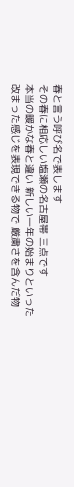春と言う呼び名で表します
その春に相応しい塩瀬の名古屋帯 三点です
本当の暖かな春と違い 新しい一年の始まりといった
改まった感じを表現できる物で 厳粛さを含んだ物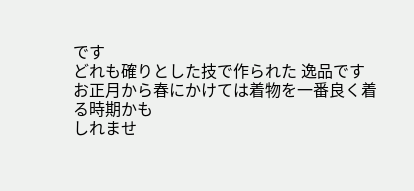です
どれも確りとした技で作られた 逸品です
お正月から春にかけては着物を一番良く着る時期かも
しれませ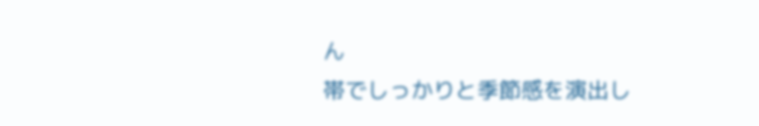ん
帯でしっかりと季節感を演出し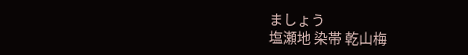ましょう
塩瀬地 染帯 乾山梅